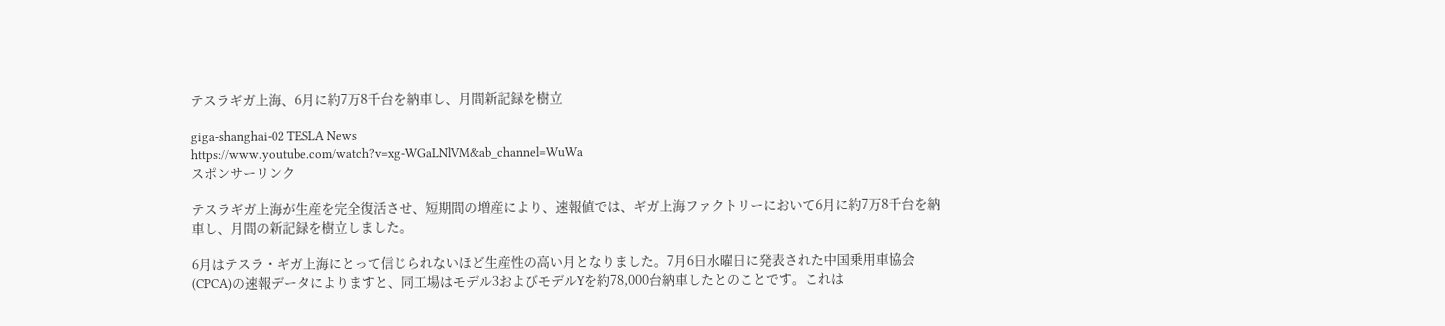テスラギガ上海、6月に約7万8千台を納車し、月間新記録を樹立

giga-shanghai-02 TESLA News
https://www.youtube.com/watch?v=xg-WGaLNlVM&ab_channel=WuWa
スポンサーリンク

テスラギガ上海が生産を完全復活させ、短期間の増産により、速報値では、ギガ上海ファクトリーにおいて6月に約7万8千台を納車し、月間の新記録を樹立しました。

6月はテスラ・ギガ上海にとって信じられないほど生産性の高い月となりました。7月6日水曜日に発表された中国乗用車協会(CPCA)の速報データによりますと、同工場はモデル3およびモデルYを約78,000台納車したとのことです。これは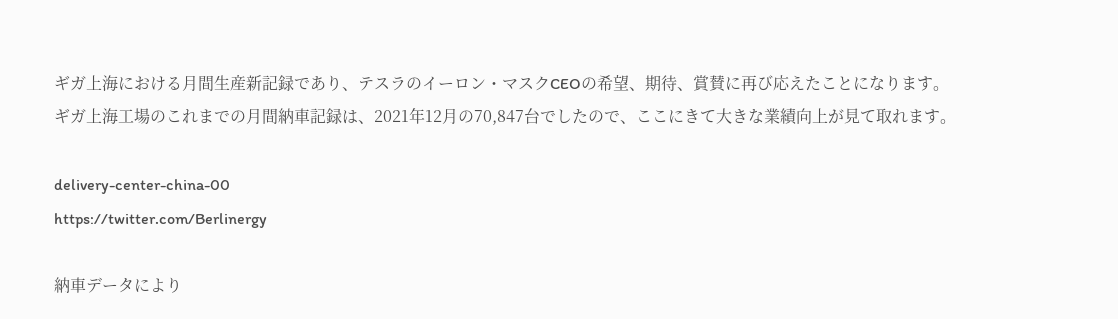ギガ上海における月間生産新記録であり、テスラのイーロン・マスクCEOの希望、期待、賞賛に再び応えたことになります。ギガ上海工場のこれまでの月間納車記録は、2021年12月の70,847台でしたので、ここにきて大きな業績向上が見て取れます。

delivery-center-china-00
https://twitter.com/Berlinergy

納車データにより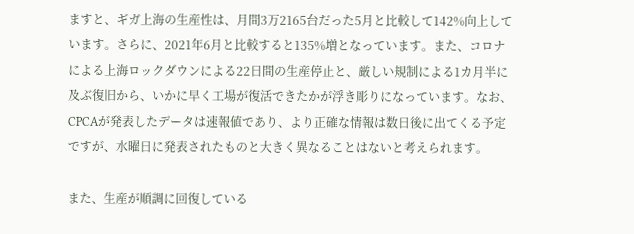ますと、ギガ上海の生産性は、月間3万2165台だった5月と比較して142%向上しています。さらに、2021年6月と比較すると135%増となっています。また、コロナによる上海ロックダウンによる22日間の生産停止と、厳しい規制による1カ月半に及ぶ復旧から、いかに早く工場が復活できたかが浮き彫りになっています。なお、CPCAが発表したデータは速報値であり、より正確な情報は数日後に出てくる予定ですが、水曜日に発表されたものと大きく異なることはないと考えられます。

また、生産が順調に回復している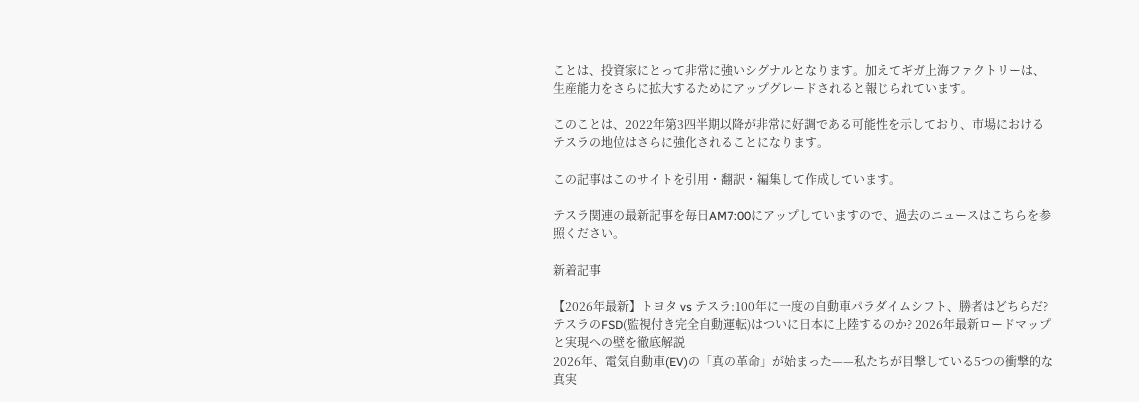ことは、投資家にとって非常に強いシグナルとなります。加えてギガ上海ファクトリーは、生産能力をさらに拡大するためにアップグレードされると報じられています。

このことは、2022年第3四半期以降が非常に好調である可能性を示しており、市場におけるテスラの地位はさらに強化されることになります。

この記事はこのサイトを引用・翻訳・編集して作成しています。

テスラ関連の最新記事を毎日AM7:00にアップしていますので、過去のニュースはこちらを参照ください。

新着記事

【2026年最新】トヨタ vs テスラ:100年に一度の自動車パラダイムシフト、勝者はどちらだ?
テスラのFSD(監視付き完全自動運転)はついに日本に上陸するのか? 2026年最新ロードマップと実現への壁を徹底解説
2026年、電気自動車(EV)の「真の革命」が始まった——私たちが目撃している5つの衝撃的な真実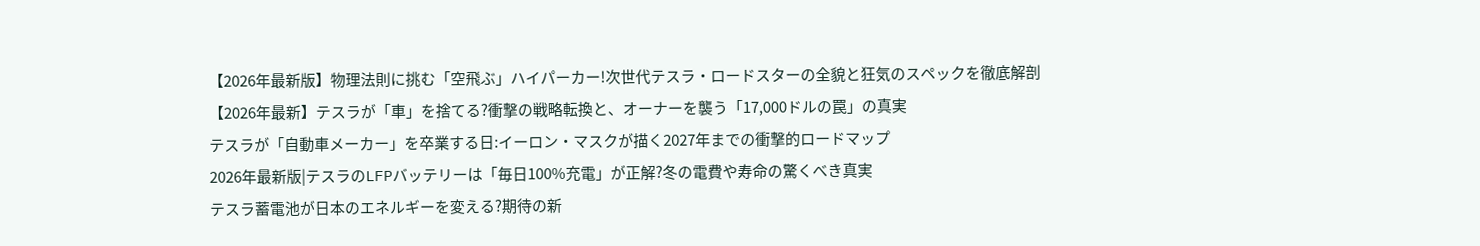【2026年最新版】物理法則に挑む「空飛ぶ」ハイパーカー!次世代テスラ・ロードスターの全貌と狂気のスペックを徹底解剖
【2026年最新】テスラが「車」を捨てる?衝撃の戦略転換と、オーナーを襲う「17,000ドルの罠」の真実
テスラが「自動車メーカー」を卒業する日:イーロン・マスクが描く2027年までの衝撃的ロードマップ
2026年最新版|テスラのLFPバッテリーは「毎日100%充電」が正解?冬の電費や寿命の驚くべき真実
テスラ蓄電池が日本のエネルギーを変える?期待の新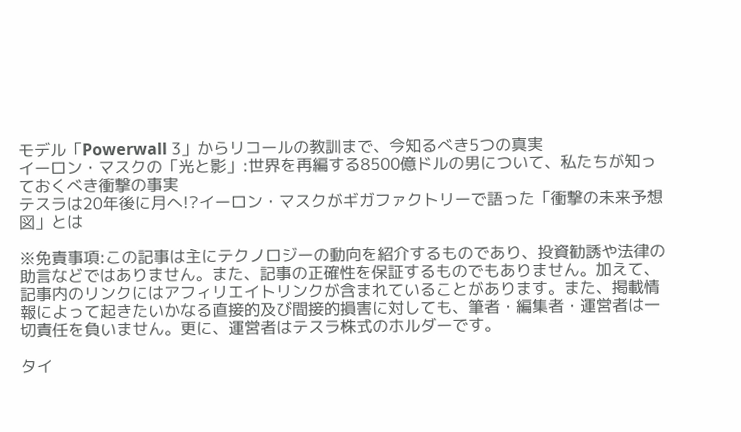モデル「Powerwall 3」からリコールの教訓まで、今知るべき5つの真実
イーロン・マスクの「光と影」:世界を再編する8500億ドルの男について、私たちが知っておくべき衝撃の事実
テスラは20年後に月へ!?イーロン・マスクがギガファクトリーで語った「衝撃の未来予想図」とは

※免責事項:この記事は主にテクノロジーの動向を紹介するものであり、投資勧誘や法律の助言などではありません。また、記事の正確性を保証するものでもありません。加えて、記事内のリンクにはアフィリエイトリンクが含まれていることがあります。また、掲載情報によって起きたいかなる直接的及び間接的損害に対しても、筆者・編集者・運営者は一切責任を負いません。更に、運営者はテスラ株式のホルダーです。

タイ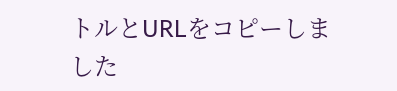トルとURLをコピーしました